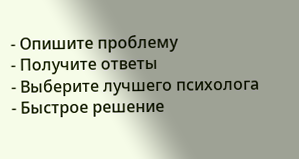- Опишите проблему
- Получите ответы
- Выберите лучшего психолога
- Быстрое решение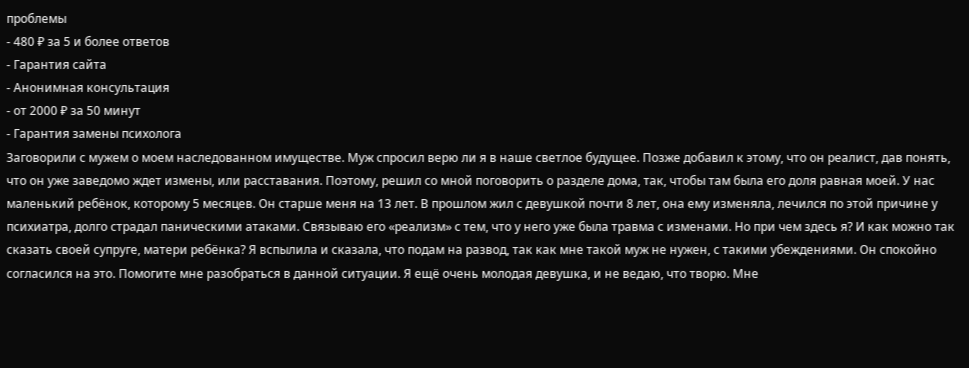проблемы
- 480 ₽ за 5 и более ответов
- Гарантия сайта
- Анонимная консультация
- от 2000 ₽ за 50 минут
- Гарантия замены психолога
Заговорили с мужем о моем наследованном имуществе. Муж спросил верю ли я в наше светлое будущее. Позже добавил к этому, что он реалист, дав понять, что он уже заведомо ждет измены, или расставания. Поэтому, решил со мной поговорить о разделе дома, так, чтобы там была его доля равная моей. У нас маленький ребёнок, которому 5 месяцев. Он старше меня на 13 лет. В прошлом жил с девушкой почти 8 лет, она ему изменяла, лечился по этой причине у психиатра, долго страдал паническими атаками. Связываю его «реализм» с тем, что у него уже была травма с изменами. Но при чем здесь я? И как можно так сказать своей супруге, матери ребёнка? Я вспылила и сказала, что подам на развод, так как мне такой муж не нужен, с такими убеждениями. Он спокойно согласился на это. Помогите мне разобраться в данной ситуации. Я ещё очень молодая девушка, и не ведаю, что творю. Мне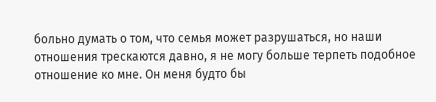больно думать о том, что семья может разрушаться, но наши отношения трескаются давно, я не могу больше терпеть подобное отношение ко мне. Он меня будто бы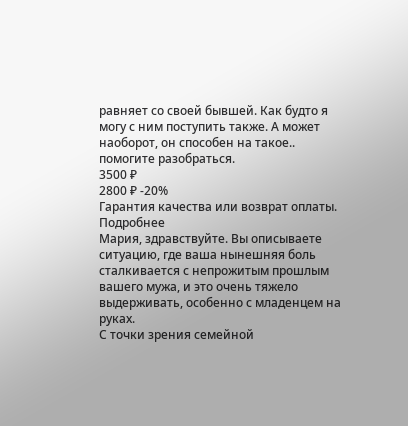равняет со своей бывшей. Как будто я могу с ним поступить также. А может наоборот, он способен на такое.. помогите разобраться.
3500 ₽
2800 ₽ -20%
Гарантия качества или возврат оплаты. Подробнее
Мария, здравствуйте. Вы описываете ситуацию, где ваша нынешняя боль сталкивается с непрожитым прошлым вашего мужа, и это очень тяжело выдерживать, особенно с младенцем на руках.
С точки зрения семейной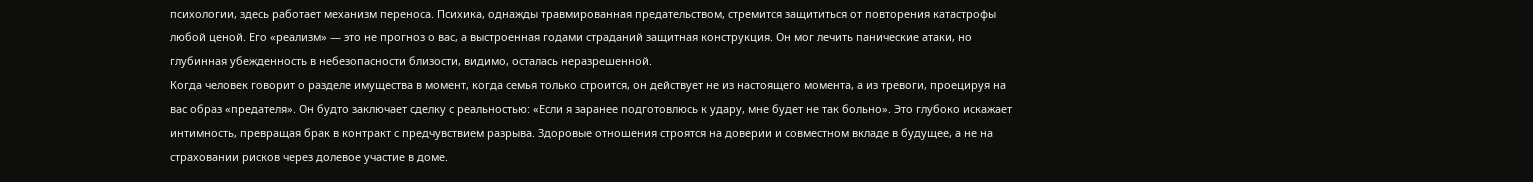психологии, здесь работает механизм переноса. Психика, однажды травмированная предательством, стремится защититься от повторения катастрофы любой ценой. Его «реализм» — это не прогноз о вас, а выстроенная годами страданий защитная конструкция. Он мог лечить панические атаки, но глубинная убежденность в небезопасности близости, видимо, осталась неразрешенной.
Когда человек говорит о разделе имущества в момент, когда семья только строится, он действует не из настоящего момента, а из тревоги, проецируя на вас образ «предателя». Он будто заключает сделку с реальностью: «Если я заранее подготовлюсь к удару, мне будет не так больно». Это глубоко искажает интимность, превращая брак в контракт с предчувствием разрыва. Здоровые отношения строятся на доверии и совместном вкладе в будущее, а не на страховании рисков через долевое участие в доме.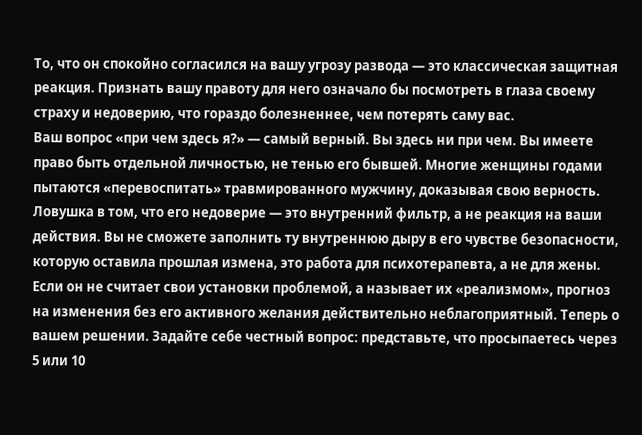То, что он спокойно согласился на вашу угрозу развода — это классическая защитная реакция. Признать вашу правоту для него означало бы посмотреть в глаза своему страху и недоверию, что гораздо болезненнее, чем потерять саму вас.
Ваш вопрос «при чем здесь я?» — самый верный. Вы здесь ни при чем. Вы имеете право быть отдельной личностью, не тенью его бывшей. Многие женщины годами пытаются «перевоспитать» травмированного мужчину, доказывая свою верность. Ловушка в том, что его недоверие — это внутренний фильтр, а не реакция на ваши действия. Вы не сможете заполнить ту внутреннюю дыру в его чувстве безопасности, которую оставила прошлая измена, это работа для психотерапевта, а не для жены.
Если он не считает свои установки проблемой, а называет их «реализмом», прогноз на изменения без его активного желания действительно неблагоприятный. Теперь о вашем решении. Задайте себе честный вопрос: представьте, что просыпаетесь через 5 или 10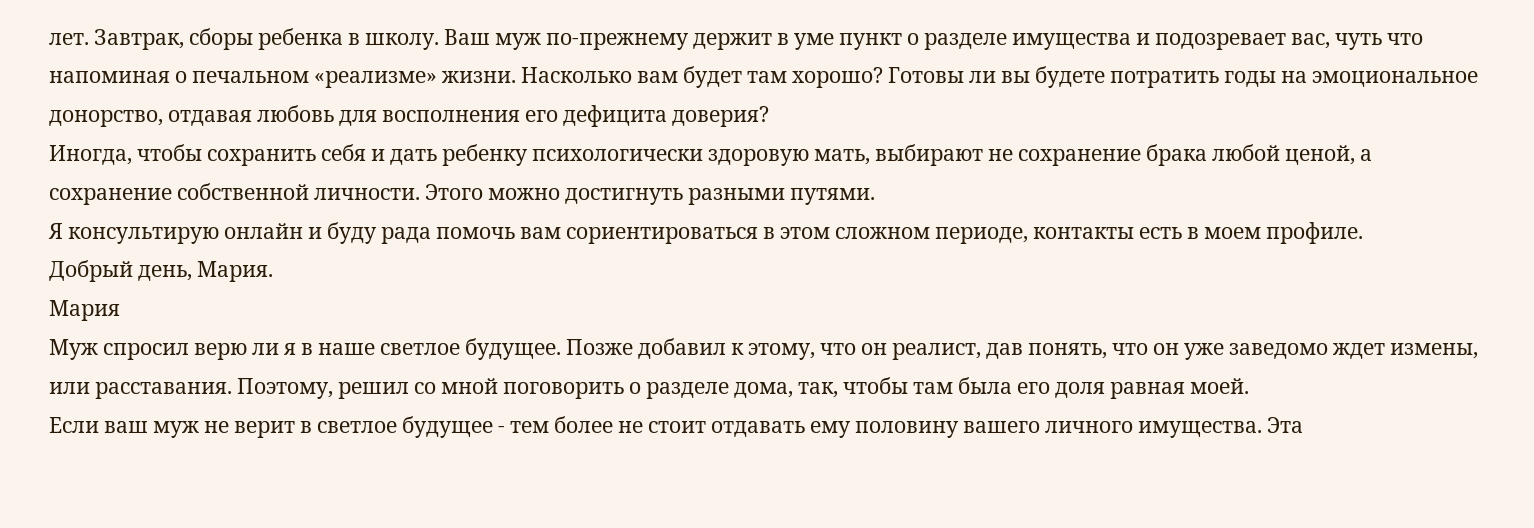лет. Завтрак, сборы ребенка в школу. Ваш муж по-прежнему держит в уме пункт о разделе имущества и подозревает вас, чуть что напоминая о печальном «реализме» жизни. Насколько вам будет там хорошо? Готовы ли вы будете потратить годы на эмоциональное донорство, отдавая любовь для восполнения его дефицита доверия?
Иногда, чтобы сохранить себя и дать ребенку психологически здоровую мать, выбирают не сохранение брака любой ценой, а сохранение собственной личности. Этого можно достигнуть разными путями.
Я консультирую онлайн и буду рада помочь вам сориентироваться в этом сложном периоде, контакты есть в моем профиле.
Добрый день, Мария.
Мария
Муж спросил верю ли я в наше светлое будущее. Позже добавил к этому, что он реалист, дав понять, что он уже заведомо ждет измены, или расставания. Поэтому, решил со мной поговорить о разделе дома, так, чтобы там была его доля равная моей.
Если ваш муж не верит в светлое будущее - тем более не стоит отдавать ему половину вашего личного имущества. Эта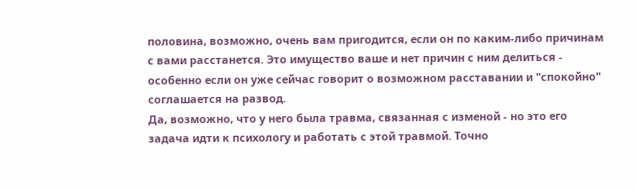половина, возможно, очень вам пригодится, если он по каким-либо причинам с вами расстанется. Это имущество ваше и нет причин с ним делиться - особенно если он уже сейчас говорит о возможном расставании и "спокойно" соглашается на развод.
Да, возможно, что у него была травма, связанная с изменой - но это его задача идти к психологу и работать с этой травмой. Точно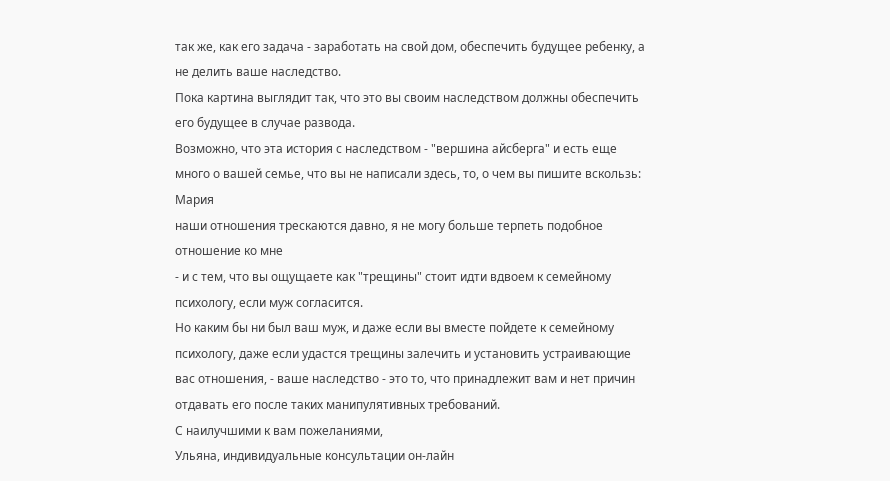так же, как его задача - заработать на свой дом, обеспечить будущее ребенку, а не делить ваше наследство.
Пока картина выглядит так, что это вы своим наследством должны обеспечить его будущее в случае развода.
Возможно, что эта история с наследством - "вершина айсберга" и есть еще много о вашей семье, что вы не написали здесь, то, о чем вы пишите вскользь:
Мария
наши отношения трескаются давно, я не могу больше терпеть подобное отношение ко мне
- и с тем, что вы ощущаете как "трещины" стоит идти вдвоем к семейному психологу, если муж согласится.
Но каким бы ни был ваш муж, и даже если вы вместе пойдете к семейному психологу, даже если удастся трещины залечить и установить устраивающие вас отношения, - ваше наследство - это то, что принадлежит вам и нет причин отдавать его после таких манипулятивных требований.
С наилучшими к вам пожеланиями,
Ульяна, индивидуальные консультации он-лайн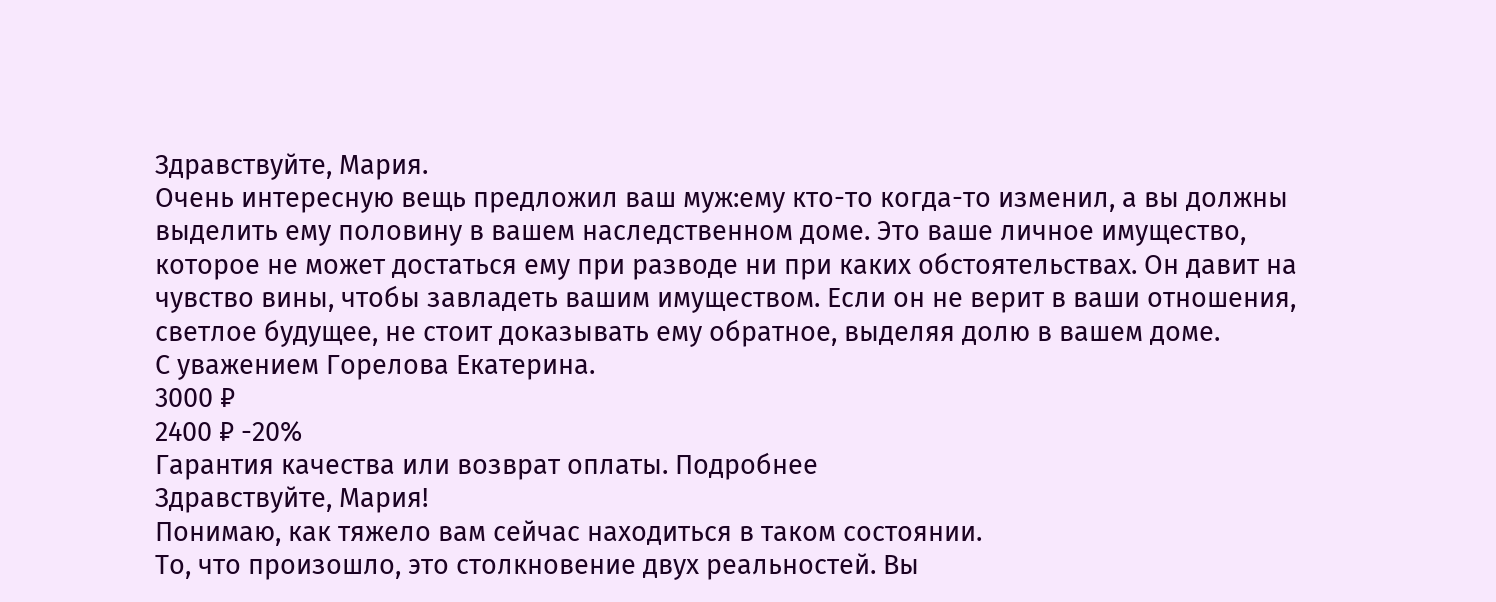Здравствуйте, Мария.
Очень интересную вещь предложил ваш муж:ему кто-то когда-то изменил, а вы должны выделить ему половину в вашем наследственном доме. Это ваше личное имущество, которое не может достаться ему при разводе ни при каких обстоятельствах. Он давит на чувство вины, чтобы завладеть вашим имуществом. Если он не верит в ваши отношения, светлое будущее, не стоит доказывать ему обратное, выделяя долю в вашем доме.
С уважением Горелова Екатерина.
3000 ₽
2400 ₽ -20%
Гарантия качества или возврат оплаты. Подробнее
Здравствуйте, Мария!
Понимаю, как тяжело вам сейчас находиться в таком состоянии.
То, что произошло, это столкновение двух реальностей. Вы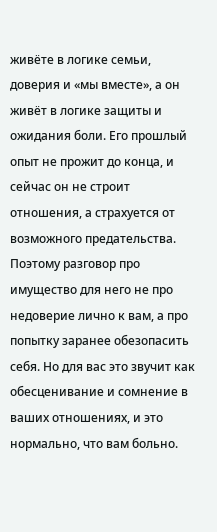живёте в логике семьи, доверия и «мы вместе», а он живёт в логике защиты и ожидания боли. Его прошлый опыт не прожит до конца, и сейчас он не строит отношения, а страхуется от возможного предательства. Поэтому разговор про имущество для него не про недоверие лично к вам, а про попытку заранее обезопасить себя. Но для вас это звучит как обесценивание и сомнение в ваших отношениях, и это нормально, что вам больно.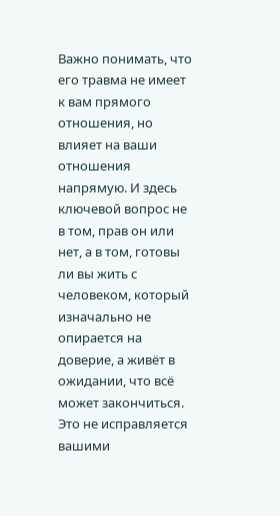Важно понимать, что его травма не имеет к вам прямого отношения, но влияет на ваши отношения напрямую. И здесь ключевой вопрос не в том, прав он или нет, а в том, готовы ли вы жить с человеком, который изначально не опирается на доверие, а живёт в ожидании, что всё может закончиться. Это не исправляется вашими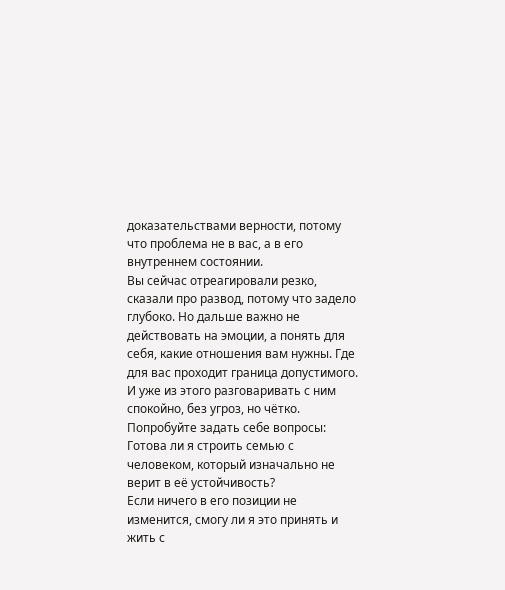доказательствами верности, потому что проблема не в вас, а в его внутреннем состоянии.
Вы сейчас отреагировали резко, сказали про развод, потому что задело глубоко. Но дальше важно не действовать на эмоции, а понять для себя, какие отношения вам нужны. Где для вас проходит граница допустимого. И уже из этого разговаривать с ним спокойно, без угроз, но чётко.
Попробуйте задать себе вопросы:
Готова ли я строить семью с человеком, который изначально не верит в её устойчивость?
Если ничего в его позиции не изменится, смогу ли я это принять и жить с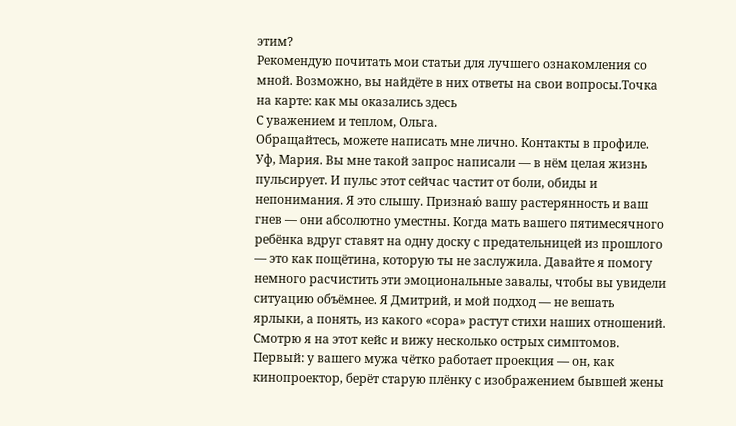этим?
Рекомендую почитать мои статьи для лучшего ознакомления со мной. Возможно, вы найдёте в них ответы на свои вопросы.Точка на карте: как мы оказались здесь
С уважением и теплом, Ольга.
Обращайтесь, можете написать мне лично. Контакты в профиле.
Уф, Мария. Вы мне такой запрос написали — в нём целая жизнь пульсирует. И пульс этот сейчас частит от боли, обиды и непонимания. Я это слышу. Признаю́ вашу растерянность и ваш гнев — они абсолютно уместны. Когда мать вашего пятимесячного ребёнка вдруг ставят на одну доску с предательницей из прошлого — это как пощётина, которую ты не заслужила. Давайте я помогу немного расчистить эти эмоциональные завалы, чтобы вы увидели ситуацию объёмнее. Я Дмитрий, и мой подход — не вешать ярлыки, а понять, из какого «сора» растут стихи наших отношений.
Смотрю я на этот кейс и вижу несколько острых симптомов.
Первый: у вашего мужа чётко работает проекция — он, как кинопроектор, берёт старую плёнку с изображением бывшей жены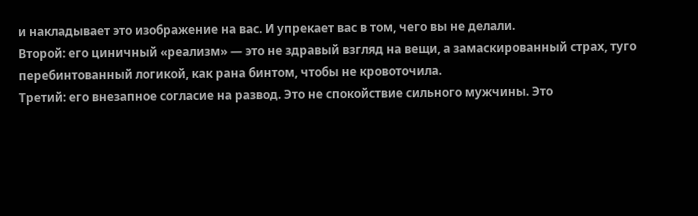и накладывает это изображение на вас. И упрекает вас в том, чего вы не делали.
Второй: его циничный «реализм» — это не здравый взгляд на вещи, а замаскированный страх, туго перебинтованный логикой, как рана бинтом, чтобы не кровоточила.
Третий: его внезапное согласие на развод. Это не спокойствие сильного мужчины. Это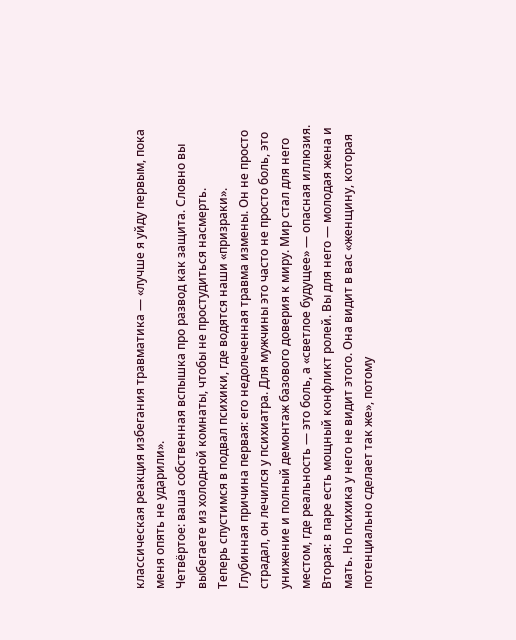классическая реакция избегания травматика — «лучше я уйду первым, пока меня опять не ударили».
Четвёртое: ваша собственная вспышка про развод как защита. Словно вы выбегаете из холодной комнаты, чтобы не простудиться насмерть.
Теперь спустимся в подвал психики, где водятся наши «призраки».
Глубинная причина первая: его недолеченная травма измены. Он не просто страдал, он лечился у психиатра. Для мужчины это часто не просто боль, это унижение и полный демонтаж базового доверия к миру. Мир стал для него местом, где реальность — это боль, а «светлое будущее» — опасная иллюзия.
Вторая: в паре есть мощный конфликт ролей. Вы для него — молодая жена и мать. Но психика у него не видит этого. Она видит в вас «женщину, которая потенциально сделает так же», потому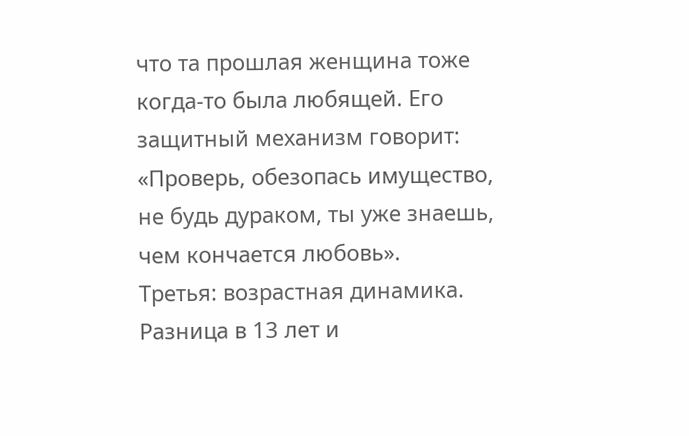что та прошлая женщина тоже когда-то была любящей. Его защитный механизм говорит: «Проверь, обезопась имущество, не будь дураком, ты уже знаешь, чем кончается любовь».
Третья: возрастная динамика. Разница в 13 лет и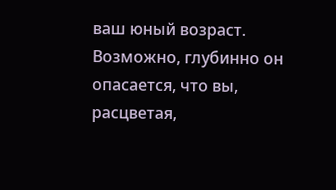ваш юный возраст. Возможно, глубинно он опасается, что вы, расцветая,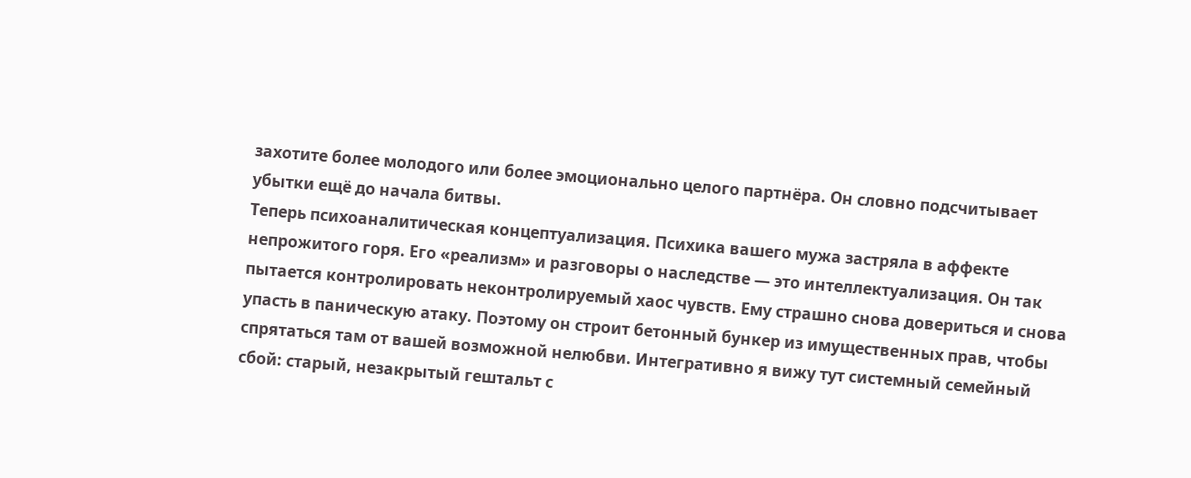захотите более молодого или более эмоционально целого партнёра. Он словно подсчитывает убытки ещё до начала битвы.
Теперь психоаналитическая концептуализация. Психика вашего мужа застряла в аффекте непрожитого горя. Его «реализм» и разговоры о наследстве — это интеллектуализация. Он так пытается контролировать неконтролируемый хаос чувств. Ему страшно снова довериться и снова упасть в паническую атаку. Поэтому он строит бетонный бункер из имущественных прав, чтобы спрятаться там от вашей возможной нелюбви. Интегративно я вижу тут системный семейный сбой: старый, незакрытый гештальт с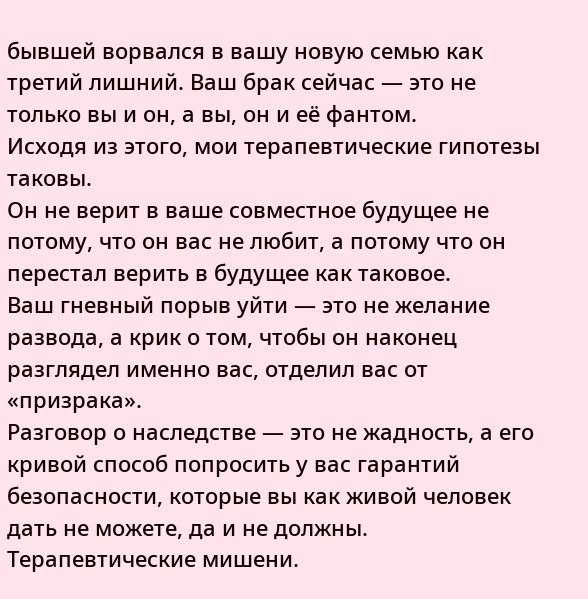бывшей ворвался в вашу новую семью как третий лишний. Ваш брак сейчас — это не только вы и он, а вы, он и её фантом.
Исходя из этого, мои терапевтические гипотезы таковы.
Он не верит в ваше совместное будущее не потому, что он вас не любит, а потому что он перестал верить в будущее как таковое.
Ваш гневный порыв уйти — это не желание развода, а крик о том, чтобы он наконец разглядел именно вас, отделил вас от «призрака».
Разговор о наследстве — это не жадность, а его кривой способ попросить у вас гарантий безопасности, которые вы как живой человек дать не можете, да и не должны.
Терапевтические мишени.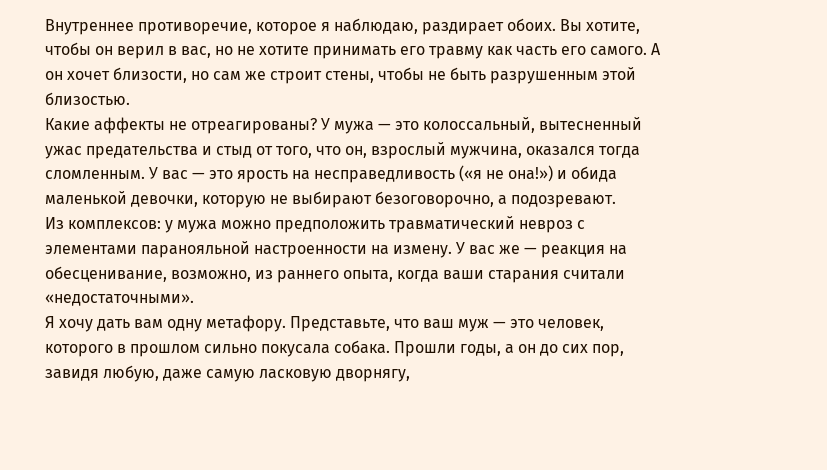Внутреннее противоречие, которое я наблюдаю, раздирает обоих. Вы хотите, чтобы он верил в вас, но не хотите принимать его травму как часть его самого. А он хочет близости, но сам же строит стены, чтобы не быть разрушенным этой близостью.
Какие аффекты не отреагированы? У мужа — это колоссальный, вытесненный ужас предательства и стыд от того, что он, взрослый мужчина, оказался тогда сломленным. У вас — это ярость на несправедливость («я не она!») и обида маленькой девочки, которую не выбирают безоговорочно, а подозревают.
Из комплексов: у мужа можно предположить травматический невроз с элементами паранояльной настроенности на измену. У вас же — реакция на обесценивание, возможно, из раннего опыта, когда ваши старания считали «недостаточными».
Я хочу дать вам одну метафору. Представьте, что ваш муж — это человек, которого в прошлом сильно покусала собака. Прошли годы, а он до сих пор, завидя любую, даже самую ласковую дворнягу,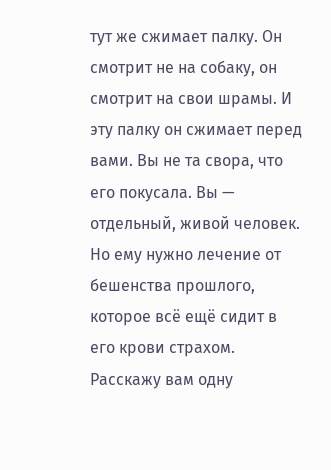тут же сжимает палку. Он смотрит не на собаку, он смотрит на свои шрамы. И эту палку он сжимает перед вами. Вы не та свора, что его покусала. Вы — отдельный, живой человек. Но ему нужно лечение от бешенства прошлого, которое всё ещё сидит в его крови страхом.
Расскажу вам одну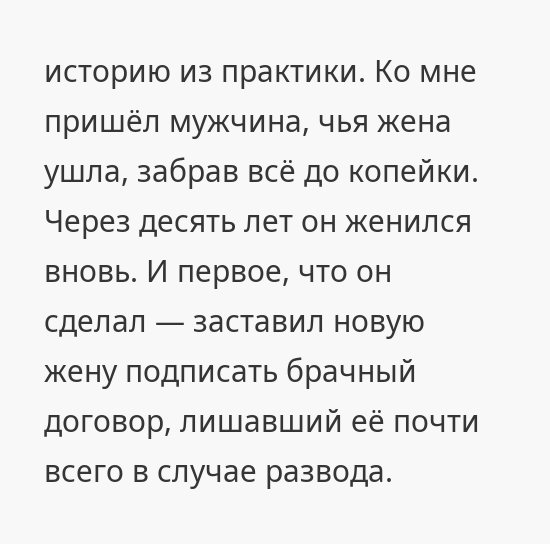историю из практики. Ко мне пришёл мужчина, чья жена ушла, забрав всё до копейки. Через десять лет он женился вновь. И первое, что он сделал — заставил новую жену подписать брачный договор, лишавший её почти всего в случае развода.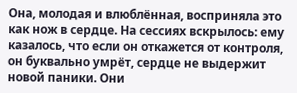Она, молодая и влюблённая, восприняла это как нож в сердце. На сессиях вскрылось: ему казалось, что если он откажется от контроля, он буквально умрёт, сердце не выдержит новой паники. Они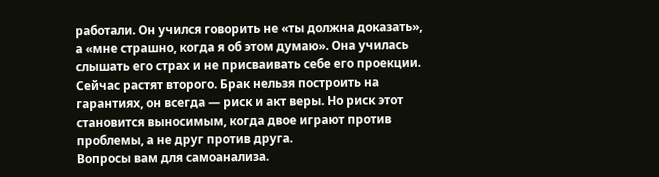работали. Он учился говорить не «ты должна доказать», а «мне страшно, когда я об этом думаю». Она училась слышать его страх и не присваивать себе его проекции. Сейчас растят второго. Брак нельзя построить на гарантиях, он всегда — риск и акт веры. Но риск этот становится выносимым, когда двое играют против проблемы, а не друг против друга.
Вопросы вам для самоанализа.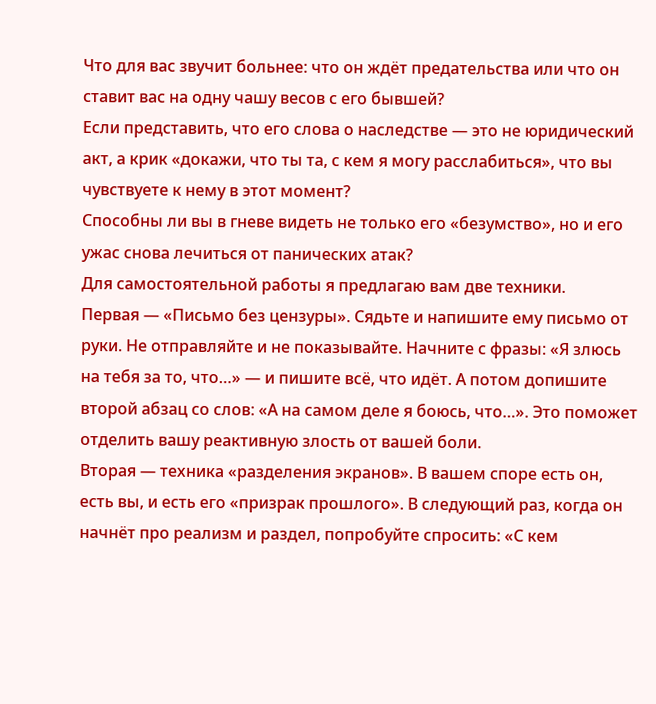Что для вас звучит больнее: что он ждёт предательства или что он ставит вас на одну чашу весов с его бывшей?
Если представить, что его слова о наследстве — это не юридический акт, а крик «докажи, что ты та, с кем я могу расслабиться», что вы чувствуете к нему в этот момент?
Способны ли вы в гневе видеть не только его «безумство», но и его ужас снова лечиться от панических атак?
Для самостоятельной работы я предлагаю вам две техники.
Первая — «Письмо без цензуры». Сядьте и напишите ему письмо от руки. Не отправляйте и не показывайте. Начните с фразы: «Я злюсь на тебя за то, что…» — и пишите всё, что идёт. А потом допишите второй абзац со слов: «А на самом деле я боюсь, что…». Это поможет отделить вашу реактивную злость от вашей боли.
Вторая — техника «разделения экранов». В вашем споре есть он, есть вы, и есть его «призрак прошлого». В следующий раз, когда он начнёт про реализм и раздел, попробуйте спросить: «С кем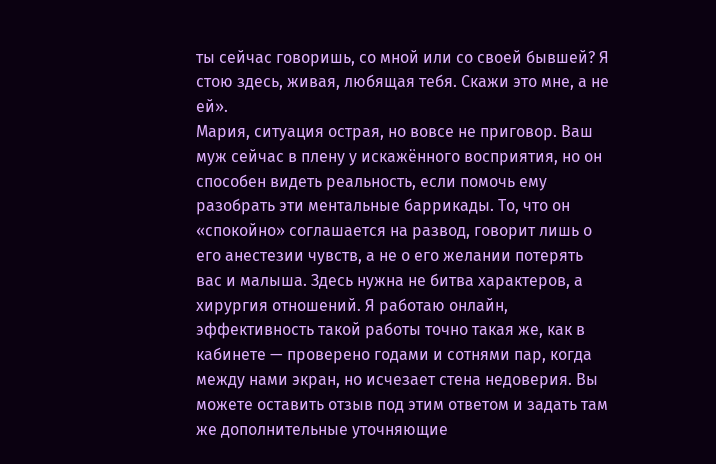ты сейчас говоришь, со мной или со своей бывшей? Я стою здесь, живая, любящая тебя. Скажи это мне, а не ей».
Мария, ситуация острая, но вовсе не приговор. Ваш муж сейчас в плену у искажённого восприятия, но он способен видеть реальность, если помочь ему разобрать эти ментальные баррикады. То, что он «спокойно» соглашается на развод, говорит лишь о его анестезии чувств, а не о его желании потерять вас и малыша. Здесь нужна не битва характеров, а хирургия отношений. Я работаю онлайн, эффективность такой работы точно такая же, как в кабинете — проверено годами и сотнями пар, когда между нами экран, но исчезает стена недоверия. Вы можете оставить отзыв под этим ответом и задать там же дополнительные уточняющие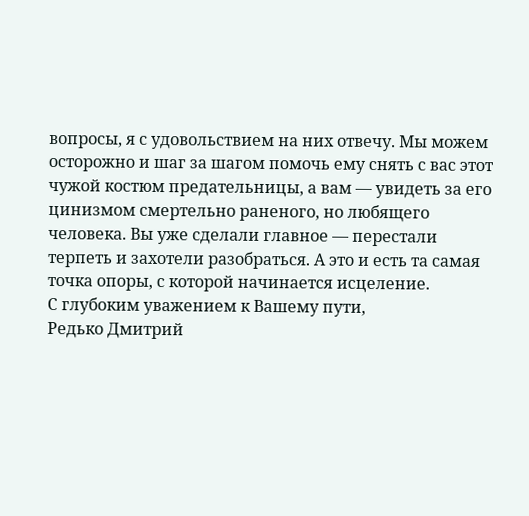вопросы, я с удовольствием на них отвечу. Мы можем осторожно и шаг за шагом помочь ему снять с вас этот чужой костюм предательницы, а вам — увидеть за его цинизмом смертельно раненого, но любящего человека. Вы уже сделали главное — перестали терпеть и захотели разобраться. А это и есть та самая точка опоры, с которой начинается исцеление.
С глубоким уважением к Вашему пути,
Редько Дмитрий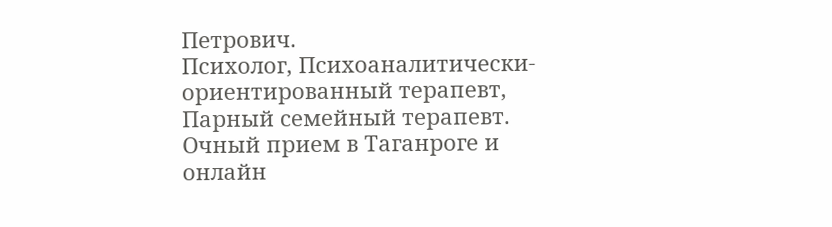Петрович.
Психолог, Психоаналитически- ориентированный терапевт,
Парный семейный терапевт.
Очный прием в Таганроге и онлайн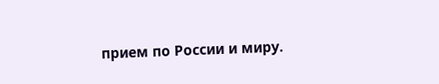прием по России и миру.